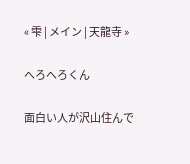« 雫 | メイン | 天龍寺 »

へろへろくん

面白い人が沢山住んで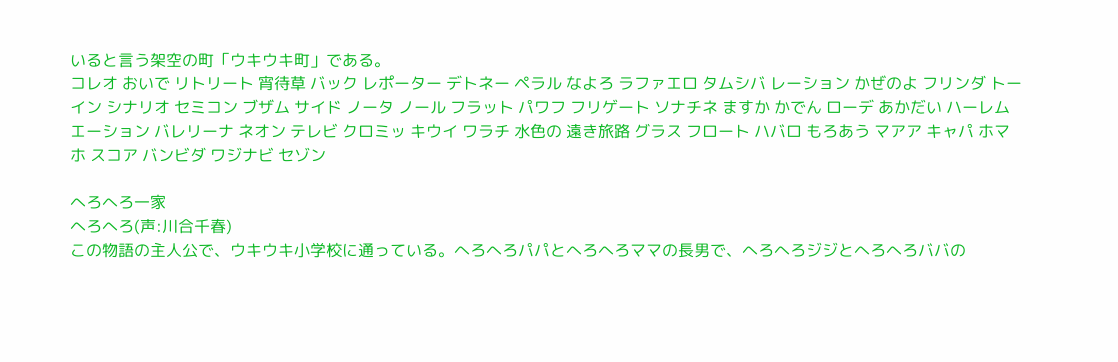いると言う架空の町「ウキウキ町」である。
コレオ おいで リトリート 宵待草 バック レポーター デトネー ペラル なよろ ラファエロ タムシバ レーション かぜのよ フリンダ トーイン シナリオ セミコン ブザム サイド ノータ ノール フラット パワフ フリゲート ソナチネ ますか かでん ローデ あかだい ハーレム エーション バレリーナ ネオン テレビ クロミッ キウイ ワラチ 水色の 遠き旅路 グラス フロート ハバロ もろあう マアア キャパ ホマホ スコア バンビダ ワジナビ セゾン

へろへろ一家
へろへろ(声:川合千春)
この物語の主人公で、ウキウキ小学校に通っている。へろへろパパとへろへろママの長男で、へろへろジジとへろへろババの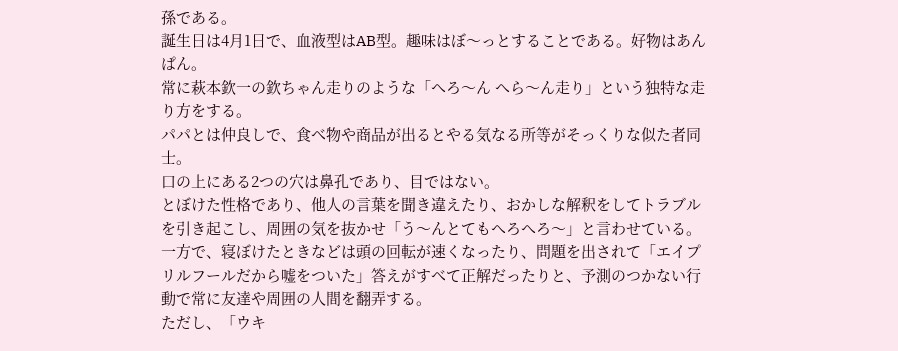孫である。
誕生日は4月1日で、血液型はAB型。趣味はぼ〜っとすることである。好物はあんぱん。
常に萩本欽一の欽ちゃん走りのような「へろ〜ん へら〜ん走り」という独特な走り方をする。
パパとは仲良しで、食べ物や商品が出るとやる気なる所等がそっくりな似た者同士。
口の上にある2つの穴は鼻孔であり、目ではない。
とぼけた性格であり、他人の言葉を聞き違えたり、おかしな解釈をしてトラブルを引き起こし、周囲の気を抜かせ「う〜んとてもへろへろ〜」と言わせている。一方で、寝ぼけたときなどは頭の回転が速くなったり、問題を出されて「エイプリルフールだから嘘をついた」答えがすべて正解だったりと、予測のつかない行動で常に友達や周囲の人間を翻弄する。
ただし、「ウキ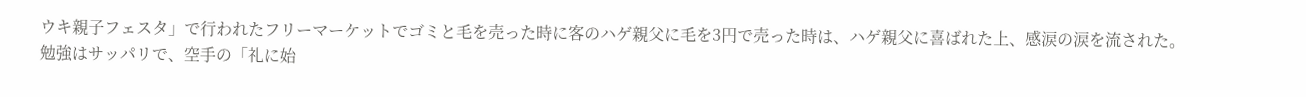ウキ親子フェスタ」で行われたフリーマーケットでゴミと毛を売った時に客のハゲ親父に毛を3円で売った時は、ハゲ親父に喜ばれた上、感涙の涙を流された。
勉強はサッパリで、空手の「礼に始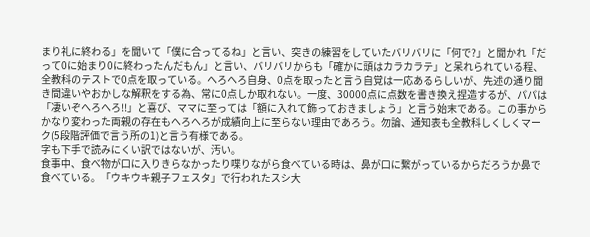まり礼に終わる」を聞いて「僕に合ってるね」と言い、突きの練習をしていたバリバリに「何で?」と聞かれ「だって0に始まり0に終わったんだもん」と言い、バリバリからも「確かに頭はカラカラテ」と呆れられている程、全教科のテストで0点を取っている。へろへろ自身、0点を取ったと言う自覚は一応あるらしいが、先述の通り聞き間違いやおかしな解釈をする為、常に0点しか取れない。一度、30000点に点数を書き換え捏造するが、パパは「凄いぞへろへろ!!」と喜び、ママに至っては「額に入れて飾っておきましょう」と言う始末である。この事からかなり変わった両親の存在もへろへろが成績向上に至らない理由であろう。勿論、通知表も全教科しくしくマーク(5段階評価で言う所の1)と言う有様である。
字も下手で読みにくい訳ではないが、汚い。
食事中、食べ物が口に入りきらなかったり喋りながら食べている時は、鼻が口に繋がっているからだろうか鼻で食べている。「ウキウキ親子フェスタ」で行われたスシ大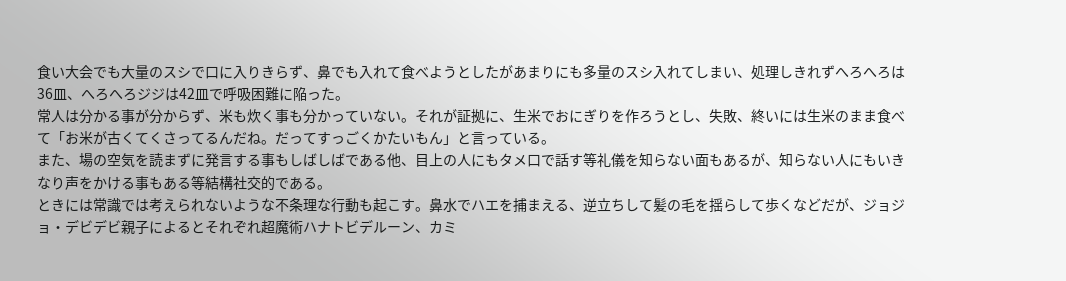食い大会でも大量のスシで口に入りきらず、鼻でも入れて食べようとしたがあまりにも多量のスシ入れてしまい、処理しきれずへろへろは36皿、へろへろジジは42皿で呼吸困難に陥った。
常人は分かる事が分からず、米も炊く事も分かっていない。それが証拠に、生米でおにぎりを作ろうとし、失敗、終いには生米のまま食べて「お米が古くてくさってるんだね。だってすっごくかたいもん」と言っている。
また、場の空気を読まずに発言する事もしばしばである他、目上の人にもタメ口で話す等礼儀を知らない面もあるが、知らない人にもいきなり声をかける事もある等結構社交的である。
ときには常識では考えられないような不条理な行動も起こす。鼻水でハエを捕まえる、逆立ちして髪の毛を揺らして歩くなどだが、ジョジョ・デビデビ親子によるとそれぞれ超魔術ハナトビデルーン、カミ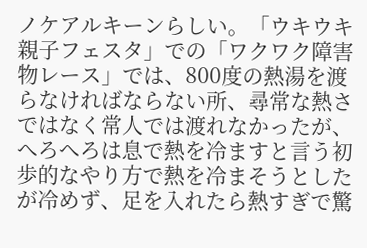ノケアルキーンらしい。「ウキウキ親子フェスタ」での「ワクワク障害物レース」では、800度の熱湯を渡らなければならない所、尋常な熱さではなく常人では渡れなかったが、へろへろは息で熱を冷ますと言う初歩的なやり方で熱を冷まそうとしたが冷めず、足を入れたら熱すぎで驚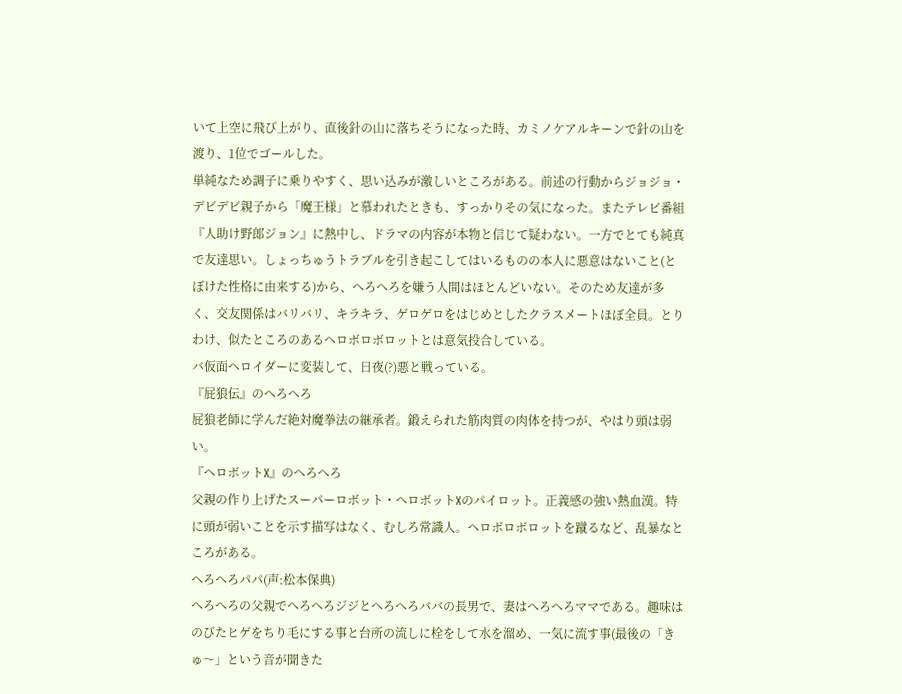いて上空に飛び上がり、直後針の山に落ちそうになった時、カミノケアルキーンで針の山を渡り、1位でゴールした。
単純なため調子に乗りやすく、思い込みが激しいところがある。前述の行動からジョジョ・デビデビ親子から「魔王様」と慕われたときも、すっかりその気になった。またテレビ番組『人助け野郎ジョン』に熱中し、ドラマの内容が本物と信じて疑わない。一方でとても純真で友達思い。しょっちゅうトラブルを引き起こしてはいるものの本人に悪意はないこと(とぼけた性格に由来する)から、へろへろを嫌う人間はほとんどいない。そのため友達が多く、交友関係はバリバリ、キラキラ、ゲロゲロをはじめとしたクラスメートほぼ全員。とりわけ、似たところのあるヘロボロボロットとは意気投合している。
バ仮面ヘロイダーに変装して、日夜(?)悪と戦っている。
『屁狼伝』のへろへろ
屁狼老師に学んだ絶対魔拳法の継承者。鍛えられた筋肉質の肉体を持つが、やはり頭は弱い。
『ヘロボットX』のへろへろ
父親の作り上げたスーパーロボット・ヘロボットXのパイロット。正義感の強い熱血漢。特に頭が弱いことを示す描写はなく、むしろ常識人。ヘロボロボロットを蹴るなど、乱暴なところがある。
へろへろパパ(声:松本保典)
へろへろの父親でへろへろジジとへろへろババの長男で、妻はへろへろママである。趣味はのびたヒゲをちり毛にする事と台所の流しに栓をして水を溜め、一気に流す事(最後の「きゅ〜」という音が聞きた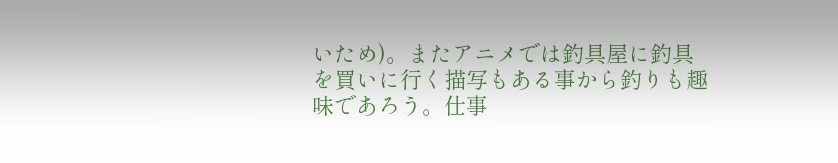いため)。またアニメでは釣具屋に釣具を買いに行く描写もある事から釣りも趣味であろう。仕事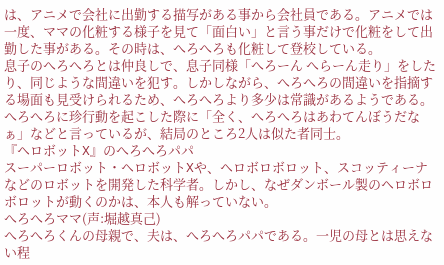は、アニメで会社に出勤する描写がある事から会社員である。アニメでは一度、ママの化粧する様子を見て「面白い」と言う事だけで化粧をして出勤した事がある。その時は、へろへろも化粧して登校している。
息子のへろへろとは仲良しで、息子同様「へろーん へらーん走り」をしたり、同じような間違いを犯す。しかしながら、へろへろの間違いを指摘する場面も見受けられるため、へろへろより多少は常識があるようである。
へろへろに珍行動を起こした際に「全く、へろへろはあわてんぼうだなぁ」などと言っているが、結局のところ2人は似た者同士。
『ヘロボットX』のへろへろパパ
スーパーロボット・ヘロボットXや、ヘロボロボロット、スコッティーナなどのロボットを開発した科学者。しかし、なぜダンボール製のヘロボロボロットが動くのかは、本人も解っていない。
へろへろママ(声:堀越真己)
へろへろくんの母親で、夫は、へろへろパパである。一児の母とは思えない程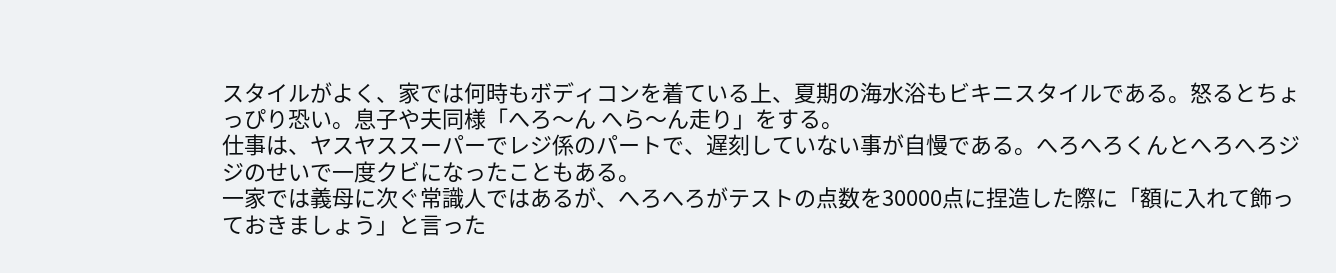スタイルがよく、家では何時もボディコンを着ている上、夏期の海水浴もビキニスタイルである。怒るとちょっぴり恐い。息子や夫同様「へろ〜ん へら〜ん走り」をする。
仕事は、ヤスヤススーパーでレジ係のパートで、遅刻していない事が自慢である。へろへろくんとへろへろジジのせいで一度クビになったこともある。
一家では義母に次ぐ常識人ではあるが、へろへろがテストの点数を30000点に捏造した際に「額に入れて飾っておきましょう」と言った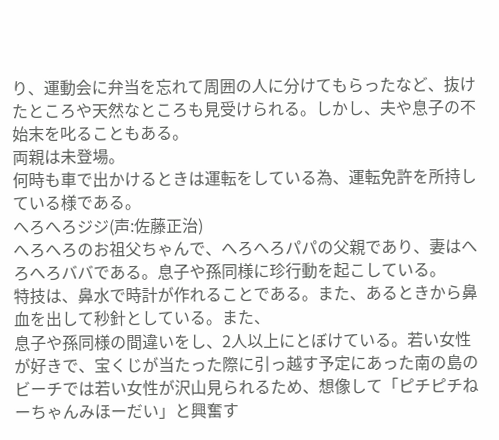り、運動会に弁当を忘れて周囲の人に分けてもらったなど、抜けたところや天然なところも見受けられる。しかし、夫や息子の不始末を叱ることもある。
両親は未登場。
何時も車で出かけるときは運転をしている為、運転免許を所持している様である。
へろへろジジ(声:佐藤正治)
へろへろのお祖父ちゃんで、へろへろパパの父親であり、妻はへろへろババである。息子や孫同様に珍行動を起こしている。
特技は、鼻水で時計が作れることである。また、あるときから鼻血を出して秒針としている。また、
息子や孫同様の間違いをし、2人以上にとぼけている。若い女性が好きで、宝くじが当たった際に引っ越す予定にあった南の島のビーチでは若い女性が沢山見られるため、想像して「ピチピチねーちゃんみほーだい」と興奮す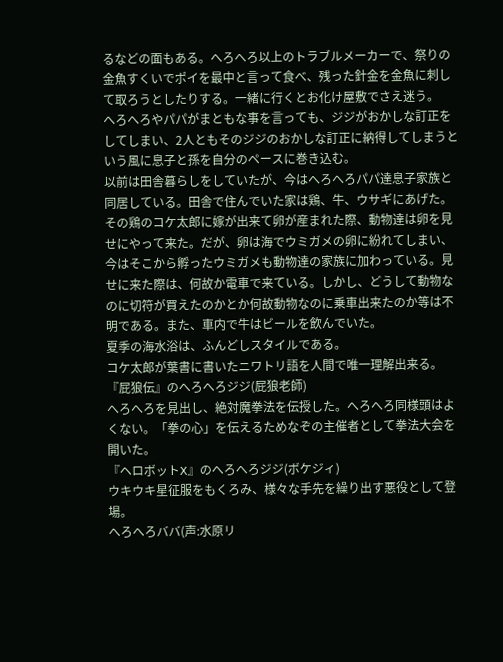るなどの面もある。へろへろ以上のトラブルメーカーで、祭りの金魚すくいでポイを最中と言って食べ、残った針金を金魚に刺して取ろうとしたりする。一緒に行くとお化け屋敷でさえ迷う。
へろへろやパパがまともな事を言っても、ジジがおかしな訂正をしてしまい、2人ともそのジジのおかしな訂正に納得してしまうという風に息子と孫を自分のペースに巻き込む。
以前は田舎暮らしをしていたが、今はへろへろパパ達息子家族と同居している。田舎で住んでいた家は鶏、牛、ウサギにあげた。
その鶏のコケ太郎に嫁が出来て卵が産まれた際、動物達は卵を見せにやって来た。だが、卵は海でウミガメの卵に紛れてしまい、今はそこから孵ったウミガメも動物達の家族に加わっている。見せに来た際は、何故か電車で来ている。しかし、どうして動物なのに切符が買えたのかとか何故動物なのに乗車出来たのか等は不明である。また、車内で牛はビールを飲んでいた。
夏季の海水浴は、ふんどしスタイルである。
コケ太郎が葉書に書いたニワトリ語を人間で唯一理解出来る。
『屁狼伝』のへろへろジジ(屁狼老師)
へろへろを見出し、絶対魔拳法を伝授した。へろへろ同様頭はよくない。「拳の心」を伝えるためなぞの主催者として拳法大会を開いた。
『ヘロボットX』のへろへろジジ(ボケジィ)
ウキウキ星征服をもくろみ、様々な手先を繰り出す悪役として登場。
へろへろババ(声:水原リ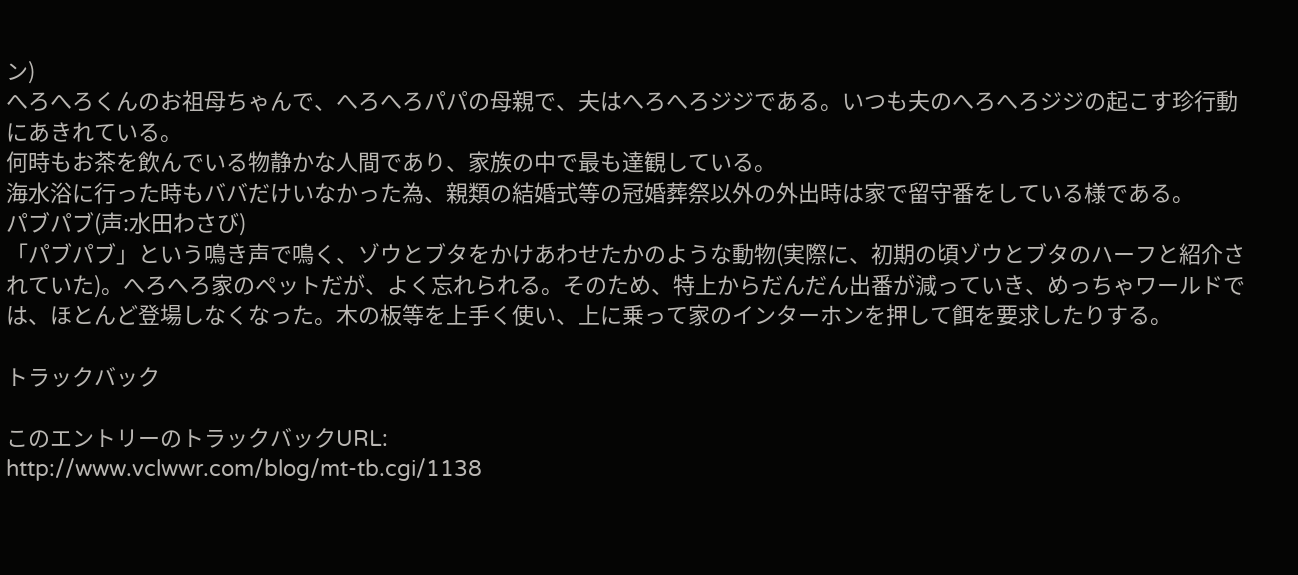ン)
へろへろくんのお祖母ちゃんで、へろへろパパの母親で、夫はへろへろジジである。いつも夫のへろへろジジの起こす珍行動にあきれている。
何時もお茶を飲んでいる物静かな人間であり、家族の中で最も達観している。
海水浴に行った時もババだけいなかった為、親類の結婚式等の冠婚葬祭以外の外出時は家で留守番をしている様である。
パブパブ(声:水田わさび)
「パブパブ」という鳴き声で鳴く、ゾウとブタをかけあわせたかのような動物(実際に、初期の頃ゾウとブタのハーフと紹介されていた)。へろへろ家のペットだが、よく忘れられる。そのため、特上からだんだん出番が減っていき、めっちゃワールドでは、ほとんど登場しなくなった。木の板等を上手く使い、上に乗って家のインターホンを押して餌を要求したりする。

トラックバック

このエントリーのトラックバックURL:
http://www.vclwwr.com/blog/mt-tb.cgi/1138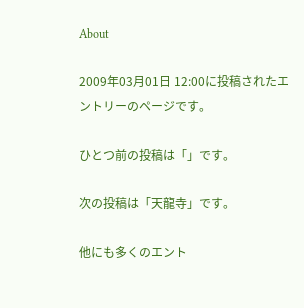About

2009年03月01日 12:00に投稿されたエントリーのページです。

ひとつ前の投稿は「」です。

次の投稿は「天龍寺」です。

他にも多くのエント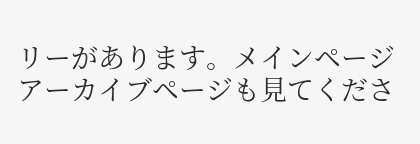リーがあります。メインページアーカイブページも見てくださ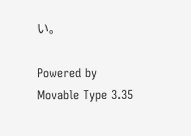い。

Powered by
Movable Type 3.35